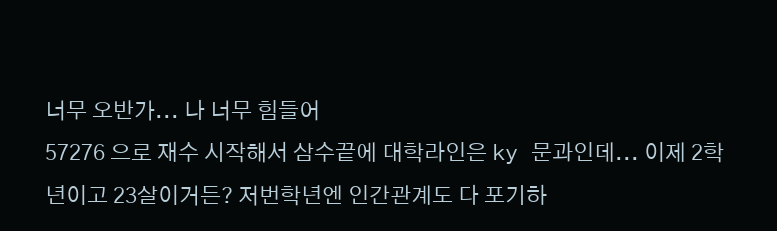너무 오반가... 나 너무 힘들어
57276 으로 재수 시작해서 삼수끝에 대학라인은 ky 문과인데... 이제 2학년이고 23살이거든? 저번학년엔 인간관계도 다 포기하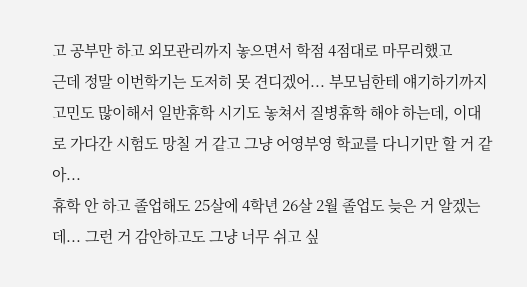고 공부만 하고 외모관리까지 놓으면서 학점 4점대로 마무리했고
근데 정말 이번학기는 도저히 못 견디겠어... 부모님한테 얘기하기까지 고민도 많이해서 일반휴학 시기도 놓쳐서 질병휴학 해야 하는데, 이대로 가다간 시험도 망칠 거 같고 그냥 어영부영 학교를 다니기만 할 거 같아...
휴학 안 하고 졸업해도 25살에 4학년 26살 2월 졸업도 늦은 거 알겠는데... 그런 거 감안하고도 그냥 너무 쉬고 싶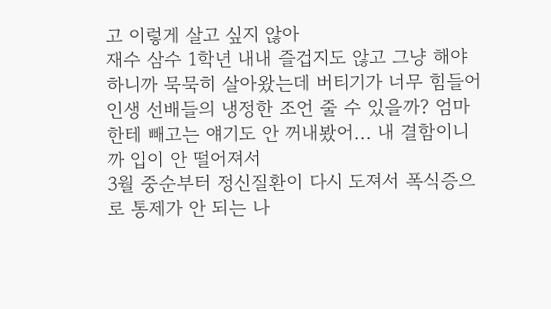고 이렇게 살고 싶지 않아
재수 삼수 1학년 내내 즐겁지도 않고 그냥 해야하니까 묵묵히 살아왔는데 버티기가 너무 힘들어
인생 선배들의 냉정한 조언 줄 수 있을까? 엄마한테 빼고는 얘기도 안 꺼내봤어... 내 결함이니까 입이 안 떨어져서
3월 중순부터 정신질환이 다시 도져서 폭식증으로 통제가 안 되는 나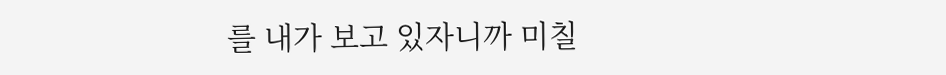를 내가 보고 있자니까 미칠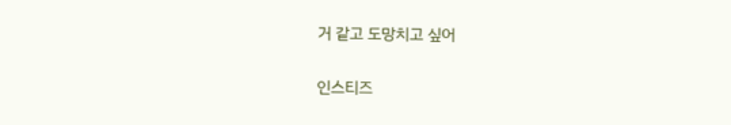거 같고 도망치고 싶어

인스티즈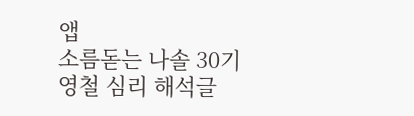앱
소름돋는 나솔 30기 영철 심리 해석글